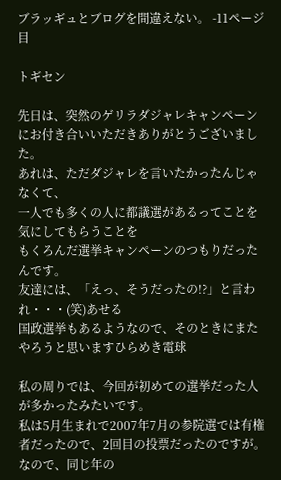ブラッギュとブログを間違えない。 -11ページ目

トギセン

先日は、突然のゲリラダジャレキャンペーンにお付き合いいただきありがとうございました。
あれは、ただダジャレを言いたかったんじゃなくて、
一人でも多くの人に都議選があるってことを気にしてもらうことを
もくろんだ選挙キャンペーンのつもりだったんです。
友達には、「えっ、そうだったの!?」と言われ・・・(笑)あせる
国政選挙もあるようなので、そのときにまたやろうと思いますひらめき電球

私の周りでは、今回が初めての選挙だった人が多かったみたいです。
私は5月生まれで2007年7月の参院選では有権者だったので、2回目の投票だったのですが。
なので、同じ年の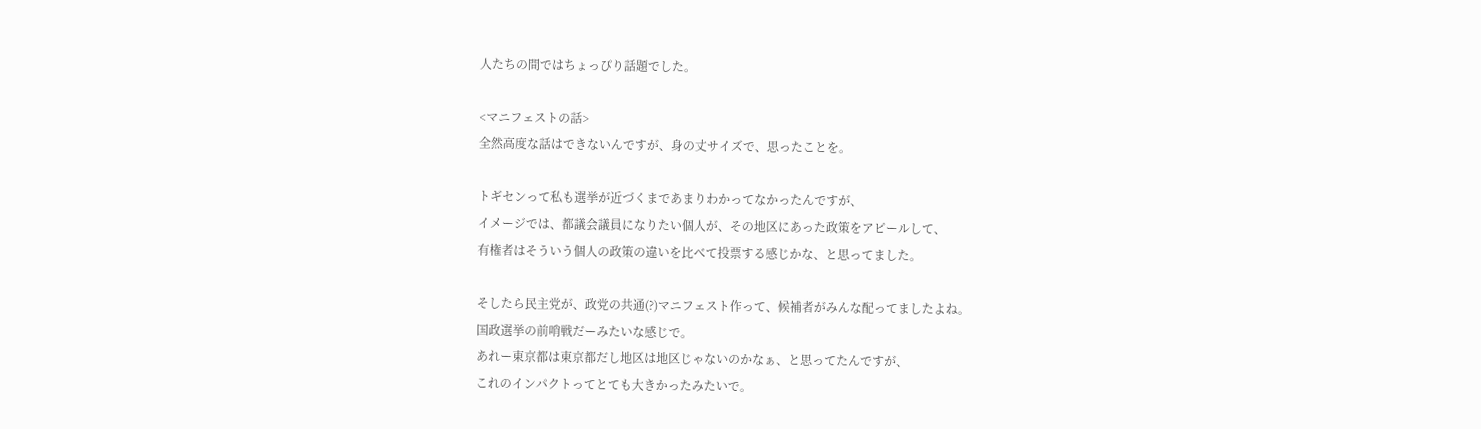人たちの間ではちょっぴり話題でした。

<マニフェストの話>
全然高度な話はできないんですが、身の丈サイズで、思ったことを。

トギセンって私も選挙が近づくまであまりわかってなかったんですが、
イメージでは、都議会議員になりたい個人が、その地区にあった政策をアピールして、
有権者はそういう個人の政策の違いを比べて投票する感じかな、と思ってました。

そしたら民主党が、政党の共通(?)マニフェスト作って、候補者がみんな配ってましたよね。
国政選挙の前哨戦だーみたいな感じで。
あれー東京都は東京都だし地区は地区じゃないのかなぁ、と思ってたんですが、
これのインパクトってとても大きかったみたいで。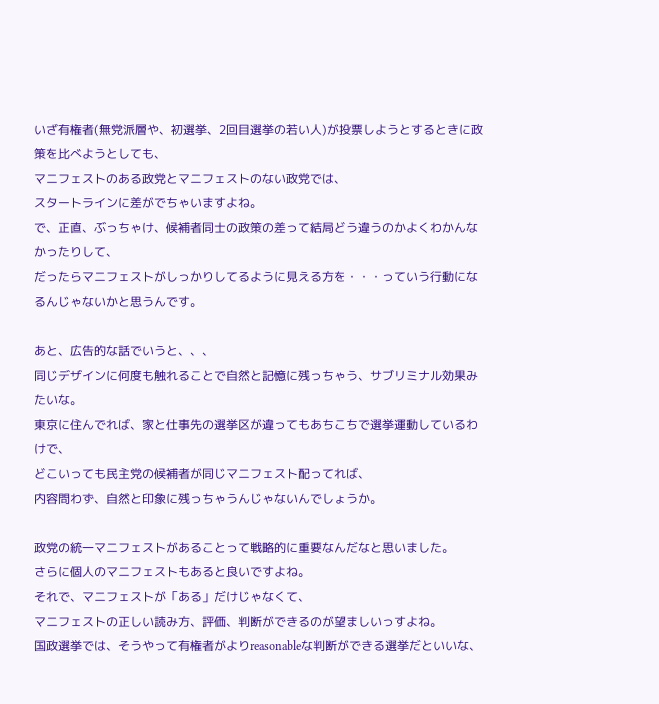いざ有権者(無党派層や、初選挙、2回目選挙の若い人)が投票しようとするときに政策を比べようとしても、
マニフェストのある政党とマニフェストのない政党では、
スタートラインに差がでちゃいますよね。
で、正直、ぶっちゃけ、候補者同士の政策の差って結局どう違うのかよくわかんなかったりして、
だったらマニフェストがしっかりしてるように見える方を・・・っていう行動になるんじゃないかと思うんです。

あと、広告的な話でいうと、、、
同じデザインに何度も触れることで自然と記憶に残っちゃう、サブリミナル効果みたいな。
東京に住んでれば、家と仕事先の選挙区が違ってもあちこちで選挙運動しているわけで、
どこいっても民主党の候補者が同じマニフェスト配ってれば、
内容問わず、自然と印象に残っちゃうんじゃないんでしょうか。

政党の統一マニフェストがあることって戦略的に重要なんだなと思いました。
さらに個人のマニフェストもあると良いですよね。
それで、マニフェストが「ある」だけじゃなくて、
マニフェストの正しい読み方、評価、判断ができるのが望ましいっすよね。
国政選挙では、そうやって有権者がよりreasonableな判断ができる選挙だといいな、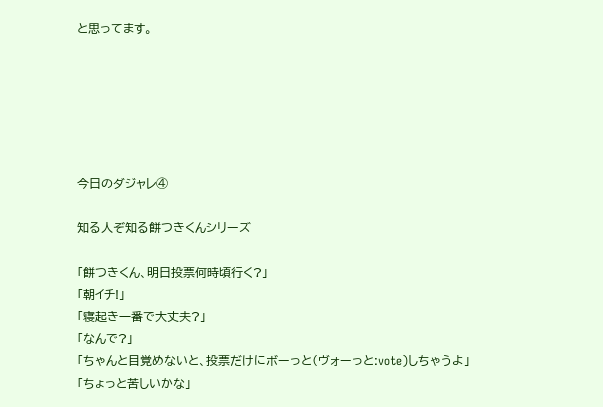と思ってます。






今日のダジャレ④

知る人ぞ知る餅つきくんシリーズ

「餅つきくん、明日投票何時頃行く?」
「朝イチ!」
「寝起き一番で大丈夫?」
「なんで?」
「ちゃんと目覚めないと、投票だけにボーっと(ヴォーっと:vote)しちゃうよ」
「ちょっと苦しいかな」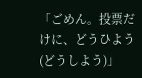「ごめん。投票だけに、どうひよう(どうしよう)」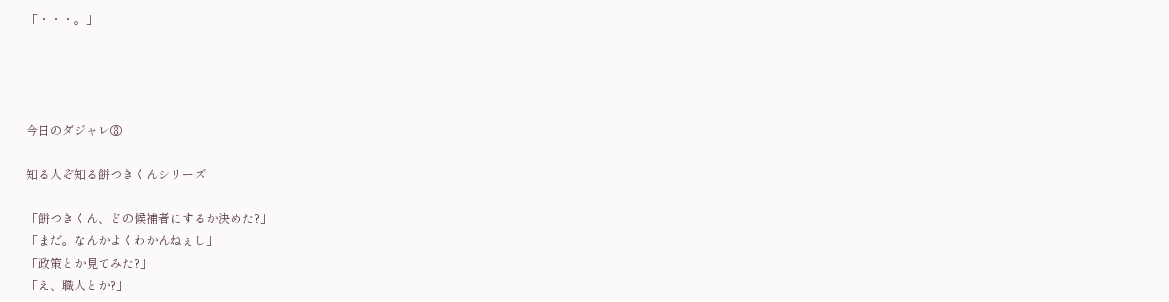「・・・。」




今日のダジャレ③

知る人ぞ知る餅つきくんシリーズ

「餅つきくん、どの候補者にするか決めた?」
「まだ。なんかよくわかんねぇし」
「政策とか見てみた?」
「え、職人とか?」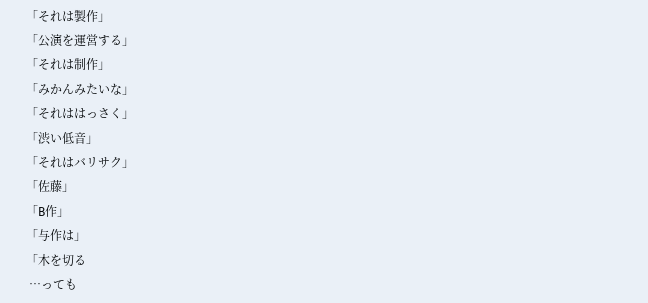「それは製作」
「公演を運営する」
「それは制作」
「みかんみたいな」
「それははっさく」
「渋い低音」
「それはバリサク」
「佐藤」
「B作」
「与作は」
「木を切る
 …っても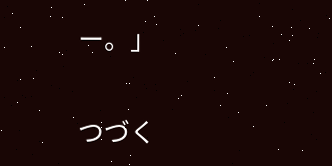ー。」


つづく